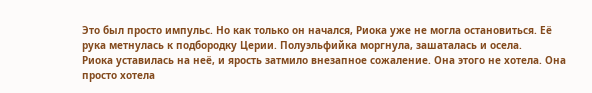Это был просто импульс. Но как только он начался, Риока уже не могла остановиться. Её рука метнулась к подбородку Церии. Полуэльфийка моргнула, зашаталась и осела.
Риока уставилась на неё, и ярость затмило внезапное сожаление. Она этого не хотела. Она просто хотела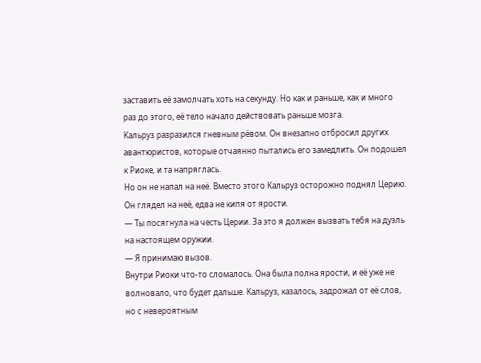заставить её замолчать хоть на секунду. Но как и раньше, как и много раз до этого, её тело начало действовать раньше мозга.
Кальруз разразился гневным рёвом. Он внезапно отбросил других авантюристов, которые отчаянно пытались его замедлить. Он подошел к Риоке, и та напряглась.
Но он не напал на неё. Вместо этого Кальруз осторожно поднял Церию. Он глядел на неё, едва не кипя от ярости.
— Ты посягнула на честь Церии. За это я должен вызвать тебя на дуэль на настоящем оружии.
— Я принимаю вызов.
Внутри Риоки что-то сломалось. Она была полна ярости, и её уже не волновало, что будет дальше. Кальруз, казалось, задрожал от её слов, но с невероятным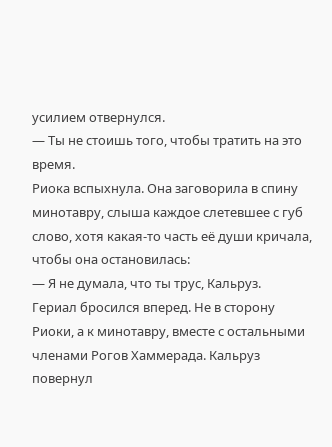усилием отвернулся.
— Ты не стоишь того, чтобы тратить на это время.
Риока вспыхнула. Она заговорила в спину минотавру, слыша каждое слетевшее с губ слово, хотя какая-то часть её души кричала, чтобы она остановилась:
— Я не думала, что ты трус, Кальруз.
Гериал бросился вперед. Не в сторону Риоки, а к минотавру, вместе с остальными членами Рогов Хаммерада. Кальруз повернул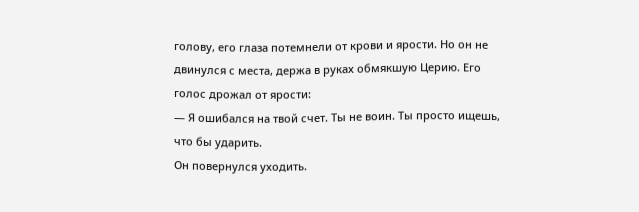голову, его глаза потемнели от крови и ярости. Но он не двинулся с места, держа в руках обмякшую Церию. Его голос дрожал от ярости:
— Я ошибался на твой счет. Ты не воин. Ты просто ищешь, что бы ударить.
Он повернулся уходить.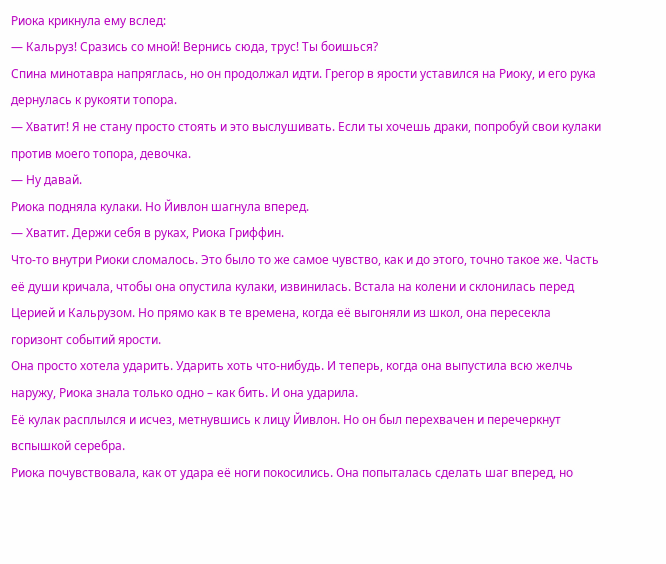Риока крикнула ему вслед:
— Кальруз! Сразись со мной! Вернись сюда, трус! Ты боишься?
Спина минотавра напряглась, но он продолжал идти. Грегор в ярости уставился на Риоку, и его рука дернулась к рукояти топора.
— Хватит! Я не стану просто стоять и это выслушивать. Если ты хочешь драки, попробуй свои кулаки против моего топора, девочка.
— Ну давай.
Риока подняла кулаки. Но Йивлон шагнула вперед.
— Хватит. Держи себя в руках, Риока Гриффин.
Что-то внутри Риоки сломалось. Это было то же самое чувство, как и до этого, точно такое же. Часть её души кричала, чтобы она опустила кулаки, извинилась. Встала на колени и склонилась перед Церией и Кальрузом. Но прямо как в те времена, когда её выгоняли из школ, она пересекла горизонт событий ярости.
Она просто хотела ударить. Ударить хоть что-нибудь. И теперь, когда она выпустила всю желчь наружу, Риока знала только одно – как бить. И она ударила.
Её кулак расплылся и исчез, метнувшись к лицу Йивлон. Но он был перехвачен и перечеркнут вспышкой серебра.
Риока почувствовала, как от удара её ноги покосились. Она попыталась сделать шаг вперед, но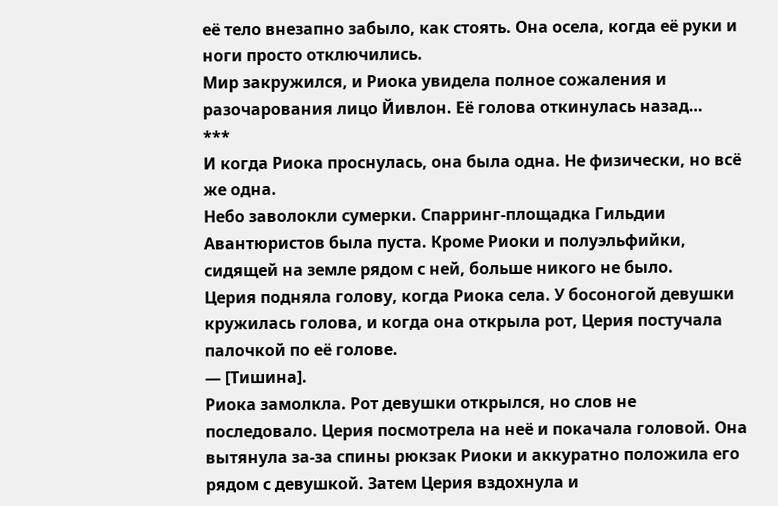её тело внезапно забыло, как стоять. Она осела, когда её руки и ноги просто отключились.
Мир закружился, и Риока увидела полное сожаления и разочарования лицо Йивлон. Её голова откинулась назад…
***
И когда Риока проснулась, она была одна. Не физически, но всё же одна.
Небо заволокли сумерки. Спарринг-площадка Гильдии Авантюристов была пуста. Кроме Риоки и полуэльфийки, сидящей на земле рядом с ней, больше никого не было.
Церия подняла голову, когда Риока села. У босоногой девушки кружилась голова, и когда она открыла рот, Церия постучала палочкой по её голове.
— [Тишина].
Риока замолкла. Рот девушки открылся, но слов не последовало. Церия посмотрела на неё и покачала головой. Она вытянула за-за спины рюкзак Риоки и аккуратно положила его рядом с девушкой. Затем Церия вздохнула и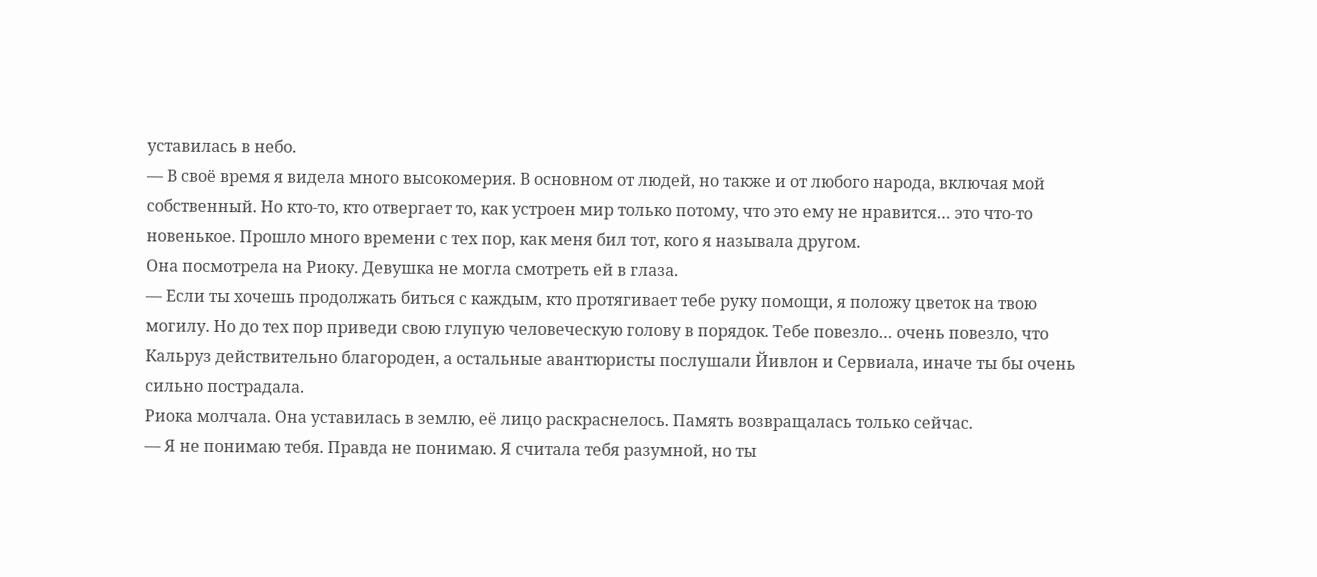уставилась в небо.
— В своё время я видела много высокомерия. В основном от людей, но также и от любого народа, включая мой собственный. Но кто-то, кто отвергает то, как устроен мир только потому, что это ему не нравится… это что-то новенькое. Прошло много времени с тех пор, как меня бил тот, кого я называла другом.
Она посмотрела на Риоку. Девушка не могла смотреть ей в глаза.
— Если ты хочешь продолжать биться с каждым, кто протягивает тебе руку помощи, я положу цветок на твою могилу. Но до тех пор приведи свою глупую человеческую голову в порядок. Тебе повезло… очень повезло, что Кальруз действительно благороден, а остальные авантюристы послушали Йивлон и Сервиала, иначе ты бы очень сильно пострадала.
Риока молчала. Она уставилась в землю, её лицо раскраснелось. Память возвращалась только сейчас.
— Я не понимаю тебя. Правда не понимаю. Я считала тебя разумной, но ты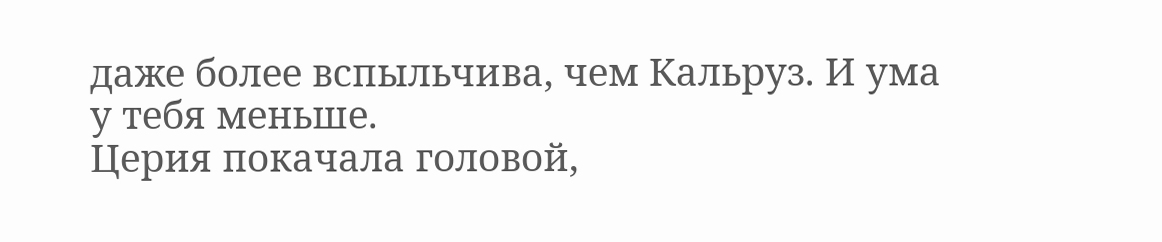даже более вспыльчива, чем Кальруз. И ума у тебя меньше.
Церия покачала головой,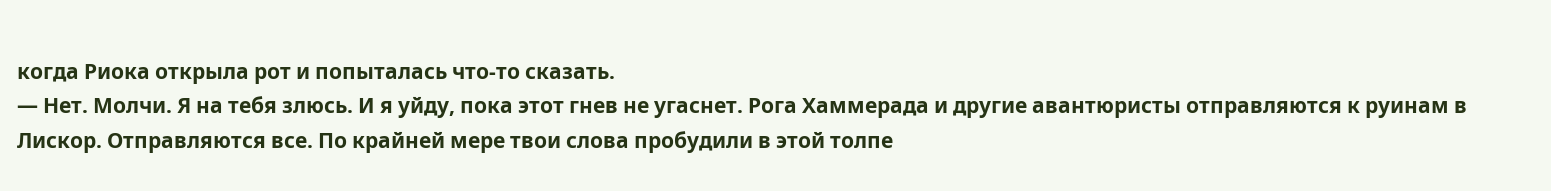когда Риока открыла рот и попыталась что-то сказать.
— Нет. Молчи. Я на тебя злюсь. И я уйду, пока этот гнев не угаснет. Рога Хаммерада и другие авантюристы отправляются к руинам в Лискор. Отправляются все. По крайней мере твои слова пробудили в этой толпе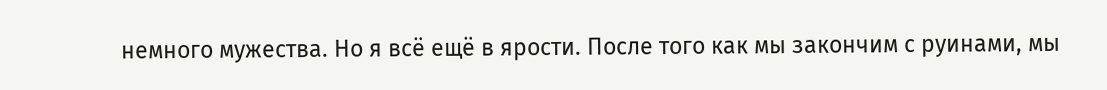немного мужества. Но я всё ещё в ярости. После того как мы закончим с руинами, мы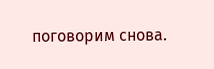поговорим снова.